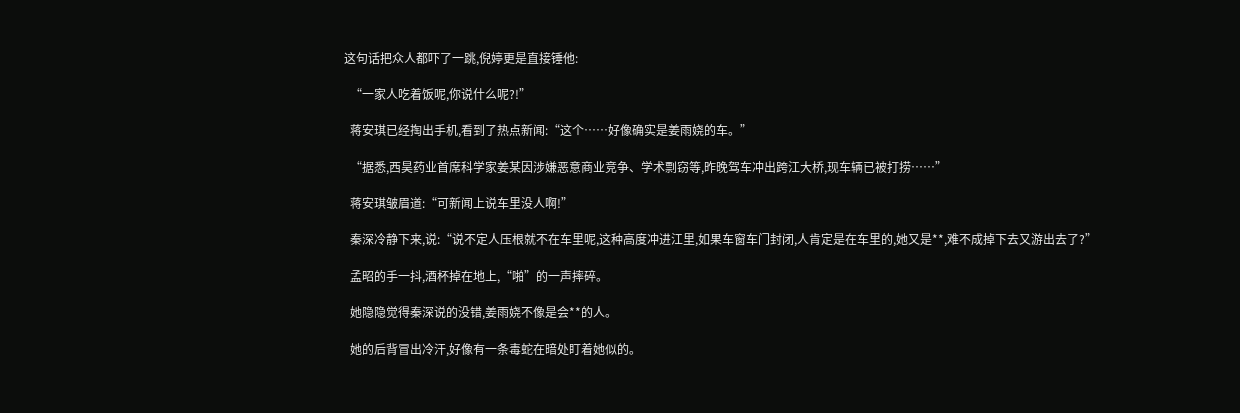这句话把众人都吓了一跳,倪婷更是直接锤他:

  “一家人吃着饭呢,你说什么呢?!”

  蒋安琪已经掏出手机,看到了热点新闻:“这个……好像确实是姜雨娆的车。”

  “据悉,西昊药业首席科学家姜某因涉嫌恶意商业竞争、学术剽窃等,昨晚驾车冲出跨江大桥,现车辆已被打捞……”

  蒋安琪皱眉道:“可新闻上说车里没人啊!”

  秦深冷静下来,说:“说不定人压根就不在车里呢,这种高度冲进江里,如果车窗车门封闭,人肯定是在车里的,她又是**,难不成掉下去又游出去了?”

  孟昭的手一抖,酒杯掉在地上,“啪”的一声摔碎。

  她隐隐觉得秦深说的没错,姜雨娆不像是会**的人。

  她的后背冒出冷汗,好像有一条毒蛇在暗处盯着她似的。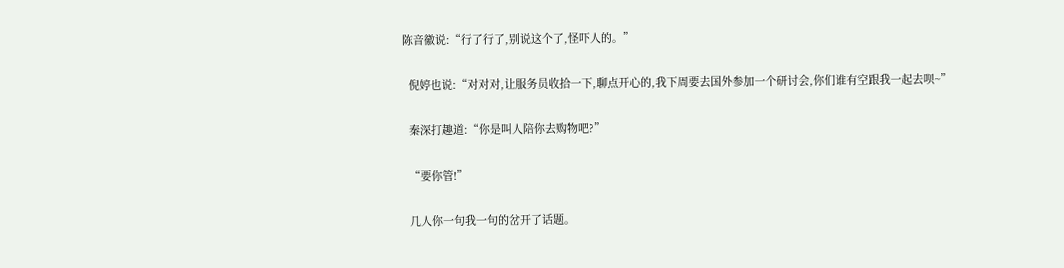陈音徽说:“行了行了,别说这个了,怪吓人的。”

  倪婷也说:“对对对,让服务员收拾一下,聊点开心的,我下周要去国外参加一个研讨会,你们谁有空跟我一起去呗~”

  秦深打趣道:“你是叫人陪你去购物吧?”

  “要你管!”

  几人你一句我一句的岔开了话题。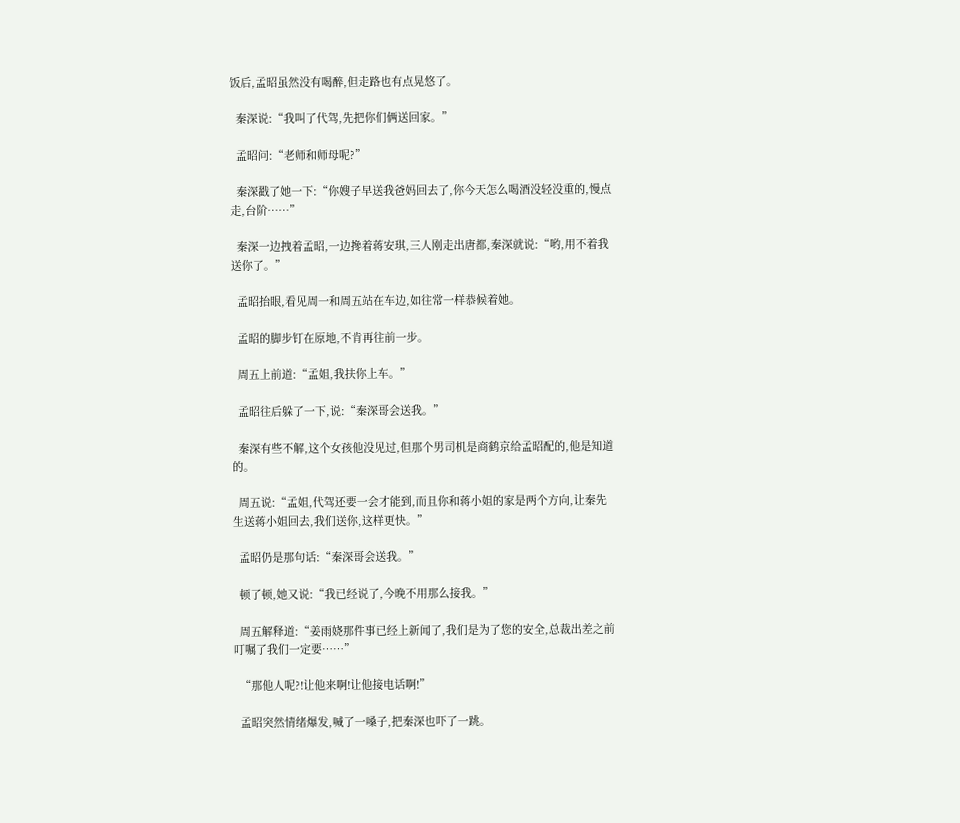饭后,孟昭虽然没有喝醉,但走路也有点晃悠了。

  秦深说:“我叫了代驾,先把你们俩送回家。”

  孟昭问:“老师和师母呢?”

  秦深戳了她一下:“你嫂子早送我爸妈回去了,你今天怎么喝酒没轻没重的,慢点走,台阶……”

  秦深一边拽着孟昭,一边搀着蒋安琪,三人刚走出唐都,秦深就说:“哟,用不着我送你了。”

  孟昭抬眼,看见周一和周五站在车边,如往常一样恭候着她。

  孟昭的脚步钉在原地,不肯再往前一步。

  周五上前道:“孟姐,我扶你上车。”

  孟昭往后躲了一下,说:“秦深哥会送我。”

  秦深有些不解,这个女孩他没见过,但那个男司机是商鹤京给孟昭配的,他是知道的。

  周五说:“孟姐,代驾还要一会才能到,而且你和蒋小姐的家是两个方向,让秦先生送蒋小姐回去,我们送你,这样更快。”

  孟昭仍是那句话:“秦深哥会送我。”

  顿了顿,她又说:“我已经说了,今晚不用那么接我。”

  周五解释道:“姜雨娆那件事已经上新闻了,我们是为了您的安全,总裁出差之前叮嘱了我们一定要……”

  “那他人呢?!让他来啊!让他接电话啊!”

  孟昭突然情绪爆发,喊了一嗓子,把秦深也吓了一跳。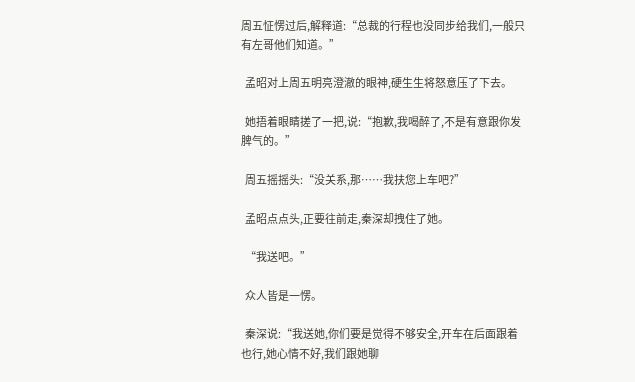周五怔愣过后,解释道:“总裁的行程也没同步给我们,一般只有左哥他们知道。”

  孟昭对上周五明亮澄澈的眼神,硬生生将怒意压了下去。

  她捂着眼睛搓了一把,说:“抱歉,我喝醉了,不是有意跟你发脾气的。”

  周五摇摇头:“没关系,那……我扶您上车吧?”

  孟昭点点头,正要往前走,秦深却拽住了她。

  “我送吧。”

  众人皆是一愣。

  秦深说:“我送她,你们要是觉得不够安全,开车在后面跟着也行,她心情不好,我们跟她聊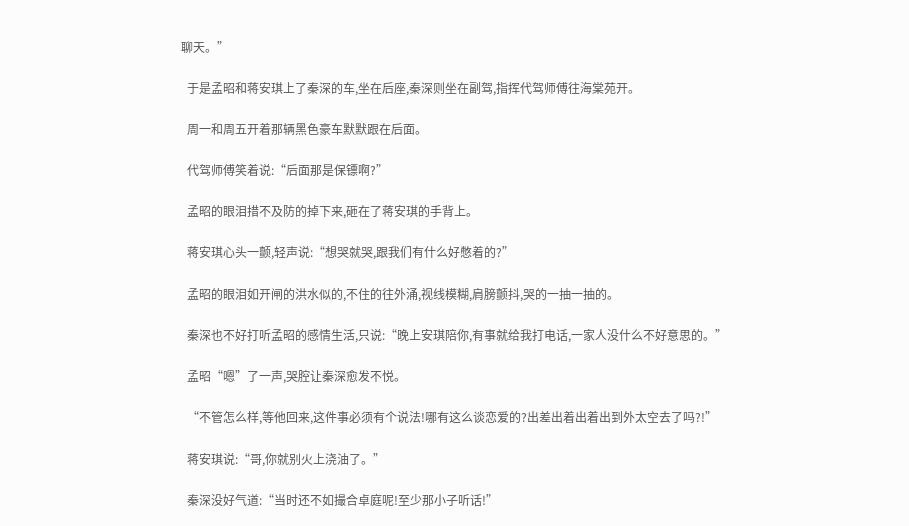聊天。”

  于是孟昭和蒋安琪上了秦深的车,坐在后座,秦深则坐在副驾,指挥代驾师傅往海棠苑开。

  周一和周五开着那辆黑色豪车默默跟在后面。

  代驾师傅笑着说:“后面那是保镖啊?”

  孟昭的眼泪措不及防的掉下来,砸在了蒋安琪的手背上。

  蒋安琪心头一颤,轻声说:“想哭就哭,跟我们有什么好憋着的?”

  孟昭的眼泪如开闸的洪水似的,不住的往外涌,视线模糊,肩膀颤抖,哭的一抽一抽的。

  秦深也不好打听孟昭的感情生活,只说:“晚上安琪陪你,有事就给我打电话,一家人没什么不好意思的。”

  孟昭“嗯”了一声,哭腔让秦深愈发不悦。

  “不管怎么样,等他回来,这件事必须有个说法!哪有这么谈恋爱的?出差出着出着出到外太空去了吗?!”

  蒋安琪说:“哥,你就别火上浇油了。”

  秦深没好气道:“当时还不如撮合卓庭呢!至少那小子听话!”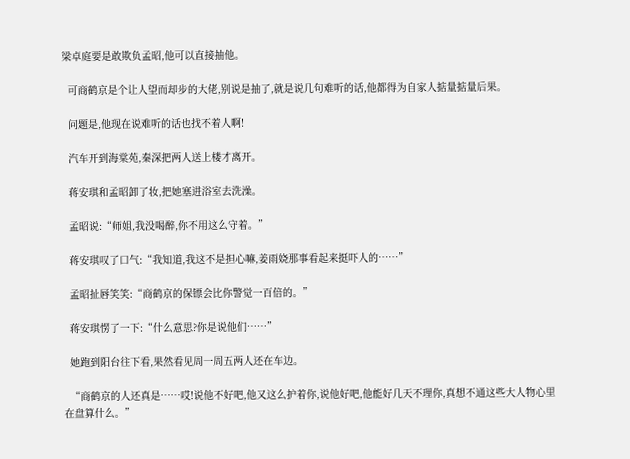梁卓庭要是敢欺负孟昭,他可以直接抽他。

  可商鹤京是个让人望而却步的大佬,别说是抽了,就是说几句难听的话,他都得为自家人掂量掂量后果。

  问题是,他现在说难听的话也找不着人啊!

  汽车开到海棠苑,秦深把两人送上楼才离开。

  蒋安琪和孟昭卸了妆,把她塞进浴室去洗澡。

  孟昭说:“师姐,我没喝醉,你不用这么守着。”

  蒋安琪叹了口气:“我知道,我这不是担心嘛,姜雨娆那事看起来挺吓人的……”

  孟昭扯唇笑笑:“商鹤京的保镖会比你警觉一百倍的。”

  蒋安琪愣了一下:“什么意思?你是说他们……”

  她跑到阳台往下看,果然看见周一周五两人还在车边。

  “商鹤京的人还真是……哎!说他不好吧,他又这么护着你,说他好吧,他能好几天不理你,真想不通这些大人物心里在盘算什么。”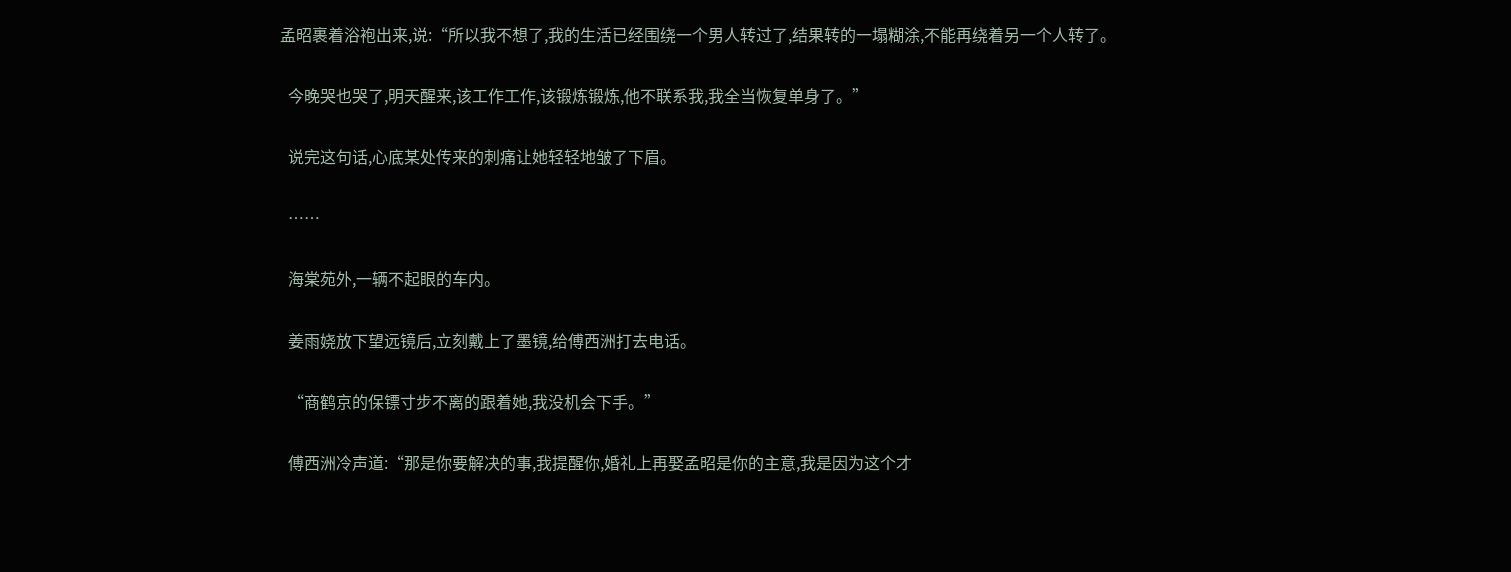孟昭裹着浴袍出来,说:“所以我不想了,我的生活已经围绕一个男人转过了,结果转的一塌糊涂,不能再绕着另一个人转了。

  今晚哭也哭了,明天醒来,该工作工作,该锻炼锻炼,他不联系我,我全当恢复单身了。”

  说完这句话,心底某处传来的刺痛让她轻轻地皱了下眉。

  ……

  海棠苑外,一辆不起眼的车内。

  姜雨娆放下望远镜后,立刻戴上了墨镜,给傅西洲打去电话。

  “商鹤京的保镖寸步不离的跟着她,我没机会下手。”

  傅西洲冷声道:“那是你要解决的事,我提醒你,婚礼上再娶孟昭是你的主意,我是因为这个才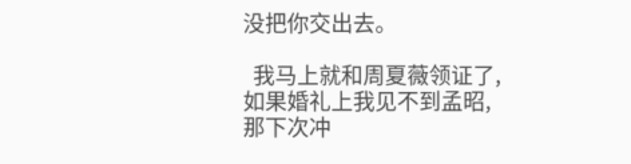没把你交出去。

  我马上就和周夏薇领证了,如果婚礼上我见不到孟昭,那下次冲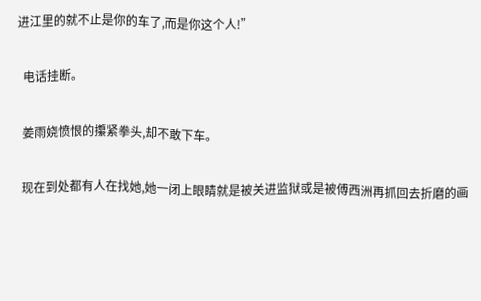进江里的就不止是你的车了,而是你这个人!”

  电话挂断。

  姜雨娆愤恨的攥紧拳头,却不敢下车。

  现在到处都有人在找她,她一闭上眼睛就是被关进监狱或是被傅西洲再抓回去折磨的画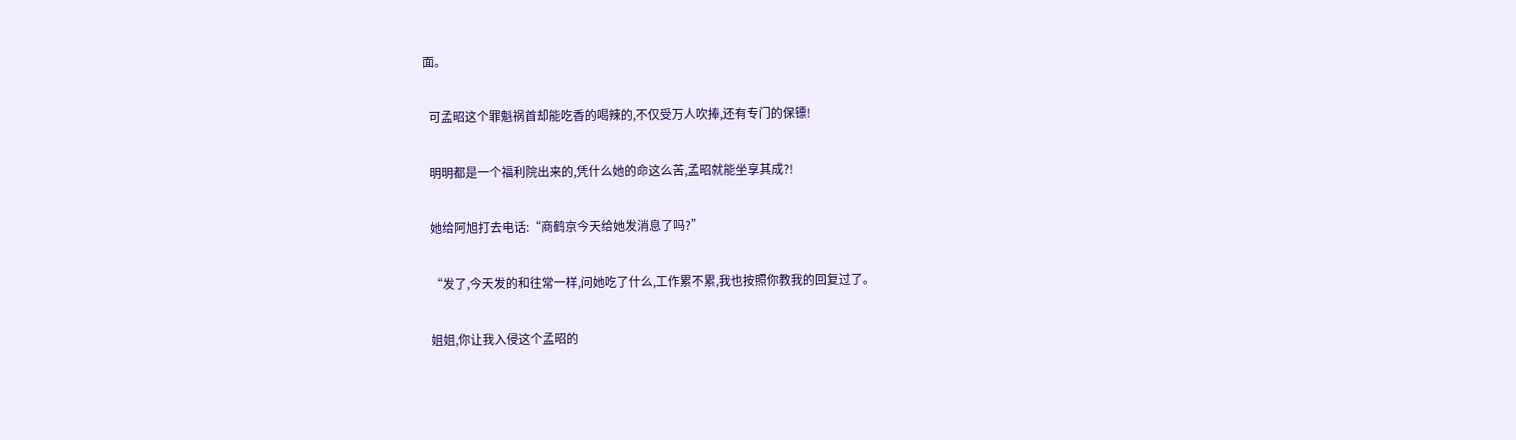面。

  可孟昭这个罪魁祸首却能吃香的喝辣的,不仅受万人吹捧,还有专门的保镖!

  明明都是一个福利院出来的,凭什么她的命这么苦,孟昭就能坐享其成?!

  她给阿旭打去电话:“商鹤京今天给她发消息了吗?”

  “发了,今天发的和往常一样,问她吃了什么,工作累不累,我也按照你教我的回复过了。

  姐姐,你让我入侵这个孟昭的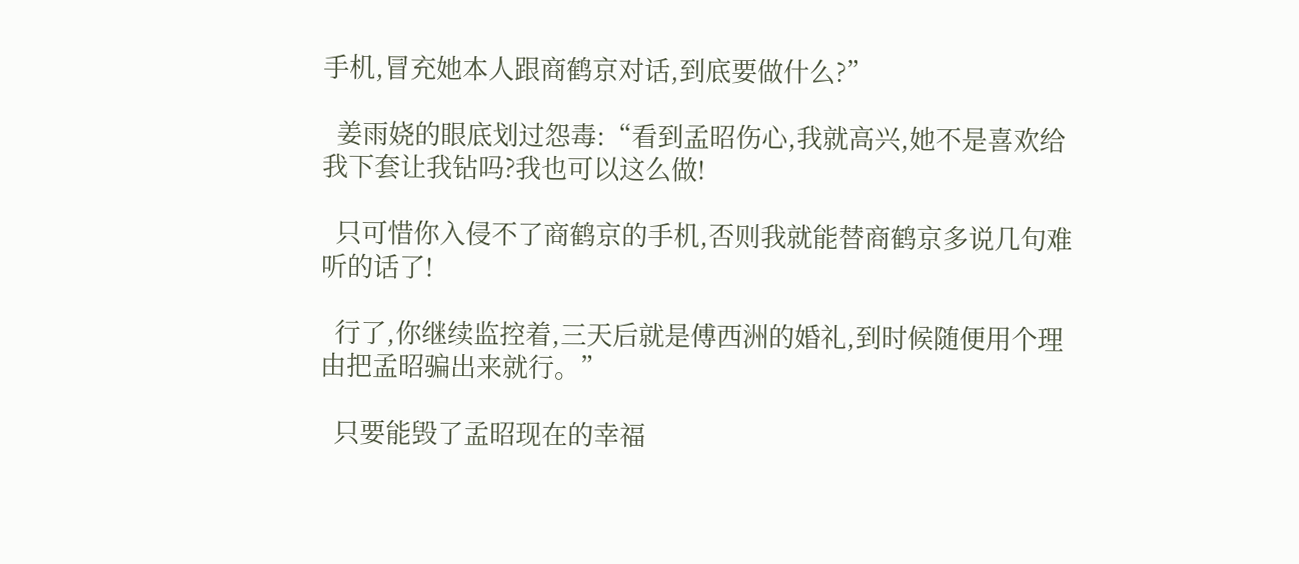手机,冒充她本人跟商鹤京对话,到底要做什么?”

  姜雨娆的眼底划过怨毒:“看到孟昭伤心,我就高兴,她不是喜欢给我下套让我钻吗?我也可以这么做!

  只可惜你入侵不了商鹤京的手机,否则我就能替商鹤京多说几句难听的话了!

  行了,你继续监控着,三天后就是傅西洲的婚礼,到时候随便用个理由把孟昭骗出来就行。”

  只要能毁了孟昭现在的幸福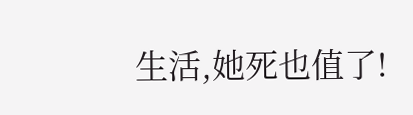生活,她死也值了!